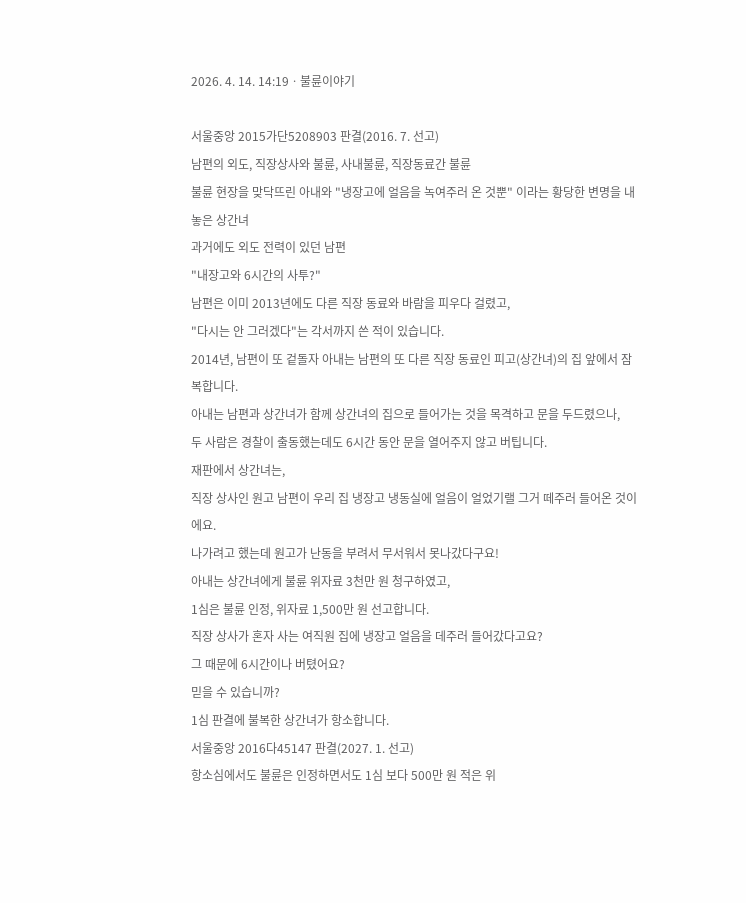2026. 4. 14. 14:19ㆍ불륜이야기

서울중앙 2015가단5208903 판결(2016. 7. 선고)
남편의 외도, 직장상사와 불륜, 사내불륜, 직장동료간 불륜
불륜 현장을 맞닥뜨린 아내와 "냉장고에 얼음을 녹여주러 온 것뿐" 이라는 황당한 변명을 내놓은 상간녀
과거에도 외도 전력이 있던 남편
"내장고와 6시간의 사투?"
남편은 이미 2013년에도 다른 직장 동료와 바람을 피우다 걸렸고,
"다시는 안 그러겠다"는 각서까지 쓴 적이 있습니다.
2014년, 남편이 또 겉돌자 아내는 남편의 또 다른 직장 동료인 피고(상간녀)의 집 앞에서 잠복합니다.
아내는 남편과 상간녀가 함께 상간녀의 집으로 들어가는 것을 목격하고 문을 두드렸으나,
두 사람은 경찰이 출동했는데도 6시간 동안 문을 열어주지 않고 버팁니다.
재판에서 상간녀는,
직장 상사인 원고 남편이 우리 집 냉장고 냉동실에 얼음이 얼었기랠 그거 떼주러 들어온 것이에요.
나가려고 했는데 원고가 난동을 부려서 무서워서 못나갔다구요!
아내는 상간녀에게 불륜 위자료 3천만 원 청구하였고,
1심은 불륜 인정, 위자료 1,500만 원 선고합니다.
직장 상사가 혼자 사는 여직원 집에 냉장고 얼음을 데주러 들어갔다고요?
그 때문에 6시간이나 버텼어요?
믿을 수 있습니까?
1심 판결에 불복한 상간녀가 항소합니다.
서울중앙 2016다45147 판결(2027. 1. 선고)
항소심에서도 불륜은 인정하면서도 1심 보다 500만 원 적은 위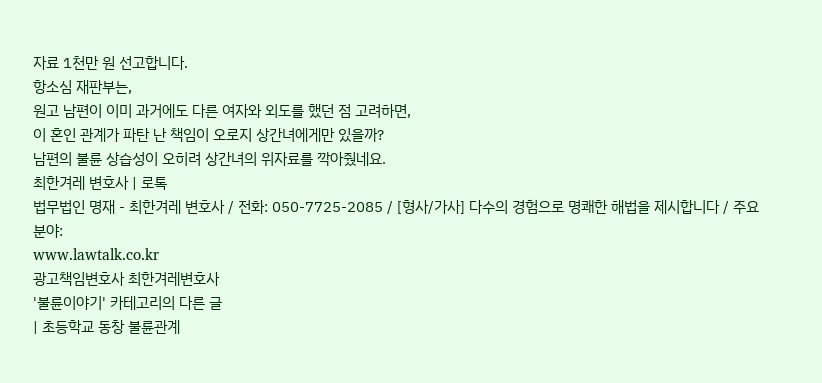자료 1천만 원 선고합니다.
항소심 재판부는,
원고 남편이 이미 과거에도 다른 여자와 외도를 했던 점 고려하면,
이 혼인 관계가 파탄 난 책임이 오로지 상간녀에게만 있을까?
남편의 불륜 상습성이 오히려 상간녀의 위자료를 깍아줬네요.
최한겨레 변호사 | 로톡
법무법인 명재 - 최한겨레 변호사 / 전화: 050-7725-2085 / [형사/가사] 다수의 경험으로 명쾌한 해법을 제시합니다 / 주요분야:
www.lawtalk.co.kr
광고책임변호사 최한겨레변호사
'불륜이야기' 카테고리의 다른 글
| 초등학교 동창 불륜관계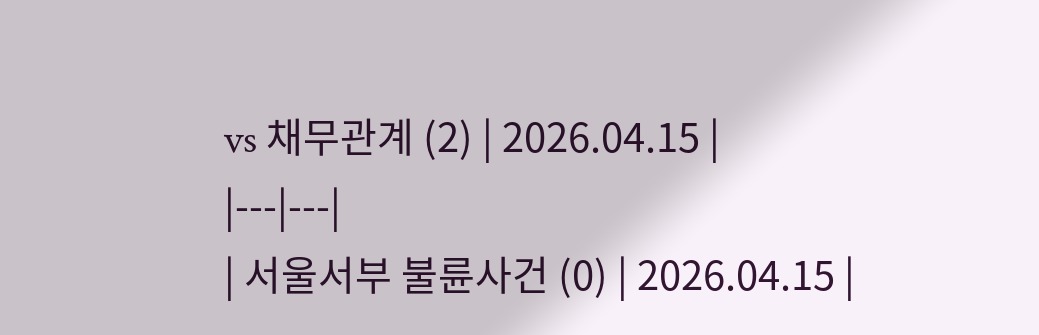vs 채무관계 (2) | 2026.04.15 |
|---|---|
| 서울서부 불륜사건 (0) | 2026.04.15 |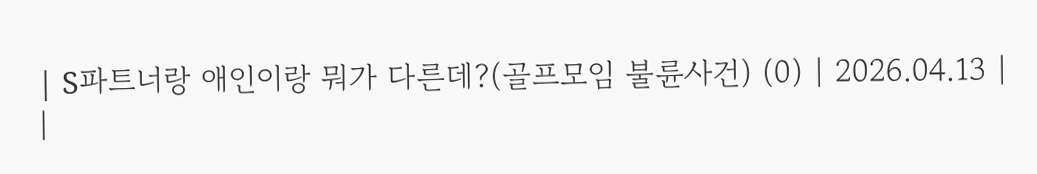| S파트너랑 애인이랑 뭐가 다른데?(골프모임 불륜사건) (0) | 2026.04.13 |
|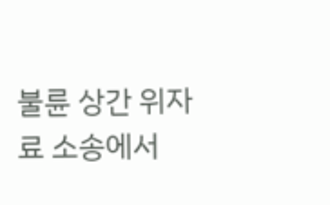불륜 상간 위자료 소송에서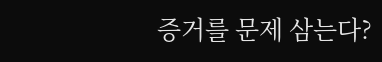증거를 문제 삼는다?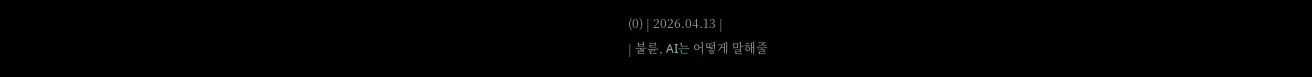(0) | 2026.04.13 |
| 불륜, AI는 어떻게 말해줄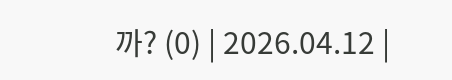까? (0) | 2026.04.12 |